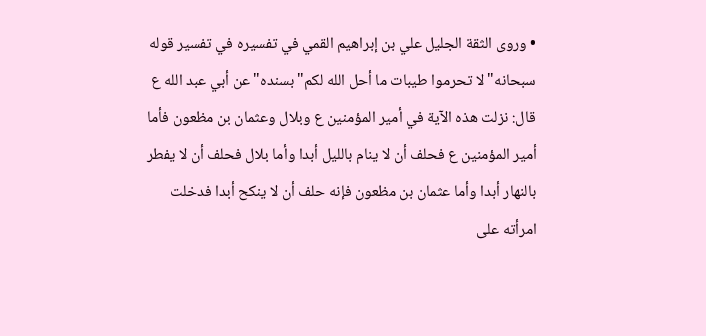• وروى الثقة الجليل علي بن إبراهيم القمي في تفسيره في تفسير قوله سبحانه"لا تحرموا طيبات ما أحل الله لكم"بسنده"عن أبي عبد الله ع قال: نزلت هذه الآية في أمير المؤمنين ع وبلال وعثمان بن مظعون فأما أمير المؤمنين ع فحلف أن لا ينام بالليل أبدا وأما بلال فحلف أن لا يفطر بالنهار أبدا وأما عثمان بن مظعون فإنه حلف أن لا ينكح أبدا فدخلت امرأته على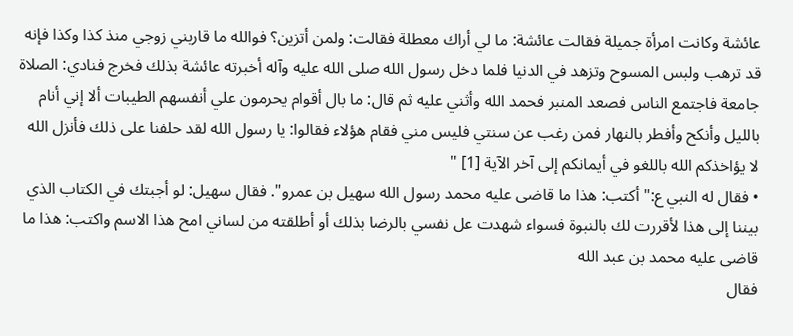عائشة وكانت امرأة جميلة فقالت عائشة: ما لي أراك معطلة فقالت: ولمن أتزين؟ فوالله ما قاربني زوجي منذ كذا وكذا فإنه قد ترهب ولبس المسوح وتزهد في الدنيا فلما دخل رسول الله صلى الله عليه وآله أخبرته عائشة بذلك فخرج فنادي: الصلاة جامعة فاجتمع الناس فصعد المنبر فحمد الله وأثني عليه ثم قال: ما بال أقوام يحرمون علي أنفسهم الطيبات ألا إني أنام بالليل وأنكح وأفطر بالنهار فمن رغب عن سنتي فليس مني فقام هؤلاء فقالوا: يا رسول الله لقد حلفنا على ذلك فأنزل الله لا يؤاخذكم الله باللغو في أيمانكم إلى آخر الآية [1] "
• فقال له النبي ع:"أكتب: هذا ما قاضى عليه محمد رسول الله سهيل بن عمرو". فقال سهيل: لو أجبتك في الكتاب الذي بيننا إلى هذا لأقررت لك بالنبوة فسواء شهدت عل نفسي بالرضا بذلك أو أطلقته من لساني امح هذا الاسم واكتب: هذا ما قاضى عليه محمد بن عبد الله
فقال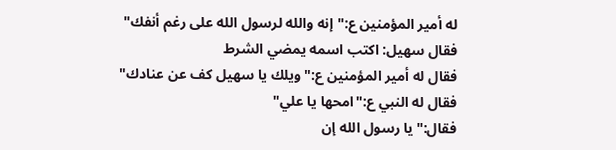له أمير المؤمنين ع:"إنه والله لرسول الله على رغم أنفك"
فقال سهيل: اكتب اسمه يمضي الشرط
فقال له أمير المؤمنين ع:"ويلك يا سهيل كف عن عنادك"
فقال له النبي ع:"امحها يا علي"
فقال:"يا رسول الله إن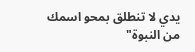يدي لا تنطلق بمحو اسمك من النبوة"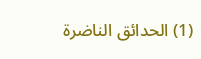(1) الحدائق الناضرة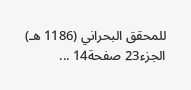للمحقق البحراني (1186 هـ) الجزء23 صفحة14 ...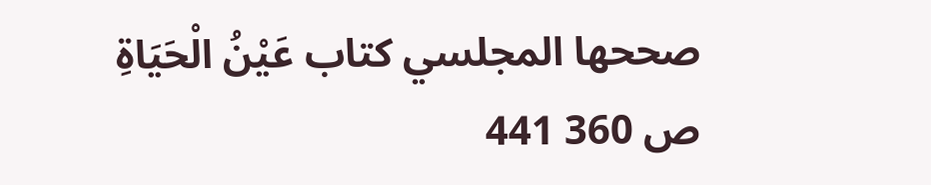صححها المجلسي كتاب عَيْنُ الْحَيَاةِ ص 360 441